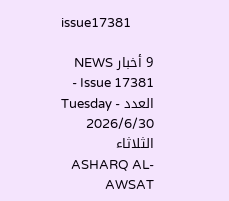issue17381

9 أخبار NEWS Issue 17381 - العدد Tuesday - 2026/6/30 الثلاثاء ASHARQ AL-AWSAT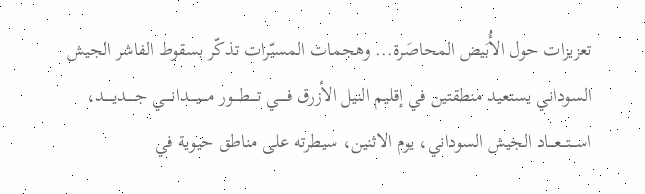تعزيزات حول الأُبَيض المحاصَرة... وهجمات المسيّرات تذكّر بسقوط الفاشر الجيش السوداني يستعيد منطقتين في إقليم النيل الأزرق فـــــي تــــطــــور مــــيــــدانــــي جـــــديـــــد، اســـتـــعـــاد الجيش السوداني، يوم الاثنين، سيطرته على مناطق حيوية في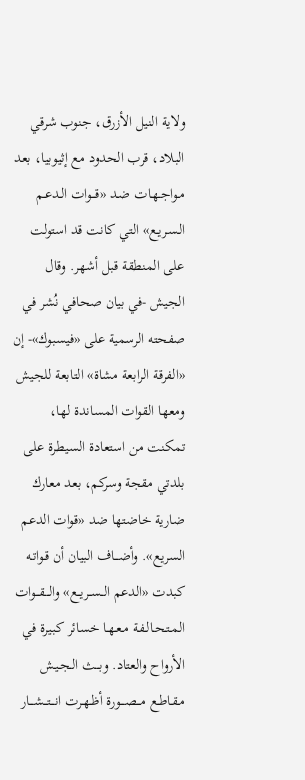ولاية النيل الأزرق، جنوب شرقي البلاد، قرب الحدود مع إثيوبيا، بعد مـواجـهـات ضـد «قـــوات الـدعـم الـسـريـع» التي كانت قد استولت على المنطقة قبل أشهر. وقال الجيش -في بيان صحافي نُشر في صفحته الرسمية على «فيسبوك»- إن «الفرقة الرابعة مشاة» التابعة للجيش ومعها القوات المساندة لها، تمكنت من استعادة السيطرة على بلدتي مقجة وسركم، بعد معارك ضارية خاضتها ضد «قوات الدعم السريع». وأضـــاف البيان أن قـواتـه كبدت «الدعم الــســريــع» والـــقـــوات المـتـحـالـفـة مـعـهـا خسائر كبيرة في الأرواح والعتاد. وبـــث الـجـيـش مـقـاطـع مـــصـــورة أظـهـرت انـــتـــشـــار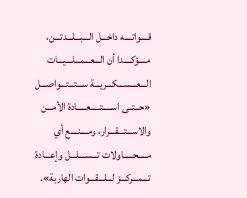قــــواتــــه داخـــل الـــبـــلـــدتـــن، مــــؤكــــدا أن الـــعـــمـــلـــيـــات الـــعـــســـكـــريـــة ســـتـــتـــواصـــل «حــتــى اســـــتـــــعـــــادة الأمـــن والاســـتـــقـــرار، ومــــنــــع أي مـــــحـــــاولات تـــســـلـــل وإعـــادة تـــمـــركـــز لـــلـــقـــوات الهاربة».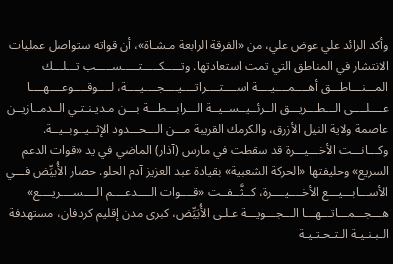وأكد الرائد علي عوض علي، من «الفرقة الرابعة مـشـاة»، أن قواته ستواصل عمليات الانتشار في المناطق التي تمت استعادتها. وتـــــكـــــتـــــســـــب تـــلـــك المـــنـــاطـــق أهــــمــــيــــة اســــتــــراتــــيــــجــــيــــة، لــــوقــــوعــــهــــا عــــلــــى الـــطـــريـــق الــرئــيــســيــة الـــرابـــطـــة بـــن مـديـنـتـي الــدمــازيــن عاصمة ولاية النيل الأزرق، والكرمك القريبة مـــن الـــحـــدود الإثــيــوبــيــة. وكـــانـــت الأخـــيـــرة قد سقطت في مارس (آذار) الماضي في يد «قوات الدعم السريع» وحليفتها «الحركة الشعبية» بقيادة عبد العزيز آدم الحلو. حصار الأُبيِّض فـــي الأســـابـــيـــع الأخــــيــــرة، كــثَّــفــت «قــــوات الــــدعــــم الــــســــريــــع» هـــجـــمـــاتـــهـــا الـــجـــويـــة عـلـى الأُبَيِّض، كبرى مدن إقليم كردفان، مستهدفة الـبـنـيـة الـتـحـتـيـة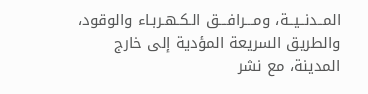المــدنــيــة، ومـــرافـــق الـكـهـربـاء والوقود، والطريق السريعة المؤدية إلى خارج المدينة، مع نشر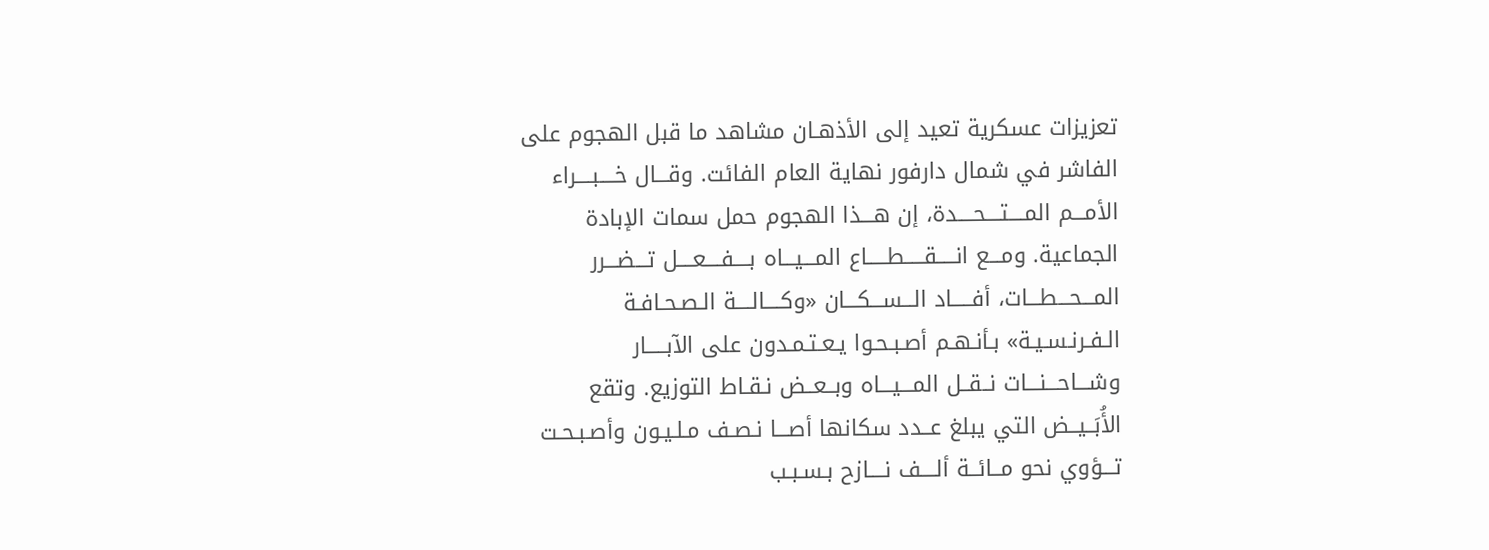تعزيزات عسكرية تعيد إلى الأذهـان مشاهد ما قبل الهجوم على الفاشر في شمال دارفور نهاية العام الفائت. وقـــال خــــبــــراء الأمـــم المــــتــــحــــدة، إن هـــذا الهجوم حمل سمات الإبادة الجماعية. ومـــع انـــــقـــــطـــــاع المـــيـــاه بــــفــــعــــل تـــضـــرر المـــحـــطـــات، أفـــــاد الـــســـكـــان «وكــــالــــة الـصـحـافـة الـفـرنـسـيـة» بـأنـهـم أصـبـحـوا يـعـتـمـدون على الآبـــــار وشـــاحـــنـــات نــقــل المـــيـــاه وبــعــض نـقـاط التوزيع. وتقع الأُبَــيــض التي يبلغ عــدد سكانها أصـــا نـصـف مـلـيـون وأصـبـحـت تـــؤوي نحو مــائــة ألــــف نــــازح بـسـبـب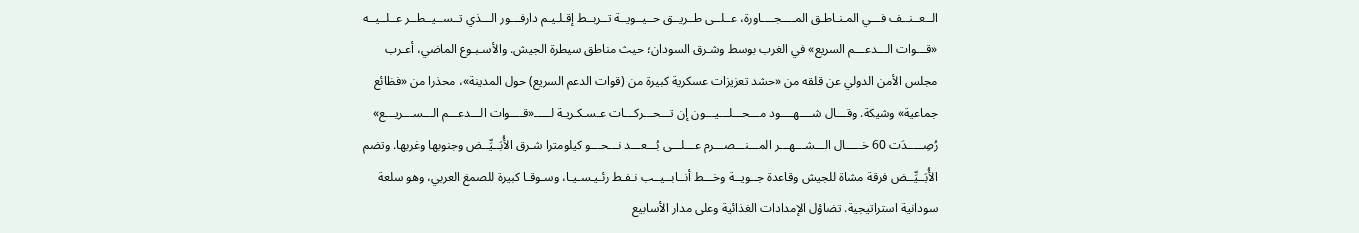الــعــنــف فـــي المـنـاطـق المــــجــــاورة، عــلــى طــريــق حــيــويــة تــربــط إقـلـيـم دارفـــور الـــذي تــســيــطــر عــلــيــه «قـــوات الـــدعـــم السريع» في الغرب بوسط وشـرق السودان؛ حيث مناطق سيطرة الجيش. والأسـبـوع الماضي، أعـرب مجلس الأمن الدولي عن قلقه من «حشد تعزيزات عسكرية كبيرة من (قوات الدعم السريع) حول المدينة»، محذرا من «فظائع جماعية» وشيكة. وقـــال شــــهــــود مـــحـــلـــيـــون إن تـــحـــركـــات عـسـكـريـة لـــــ«قــــوات الـــدعـــم الـــســـريـــع» رُصِـــــدَت 60 خـــــال الـــشـــهـــر المـــنـــصـــرم عـــلـــى بُـــعـــد نـــحـــو كيلومترا شـرق الأُبَــيِّــض وجنوبها وغربها. وتضم الأُبَــيِّــض فرقة مشاة للجيش وقاعدة جــويــة وخـــط أنــابــيــب نـفـط رئـيـسـيـا، وسـوقـا كبيرة للصمغ العربي، وهو سلعة سودانية استراتيجية. تضاؤل الإمدادات الغذائية وعلى مدار الأسابيع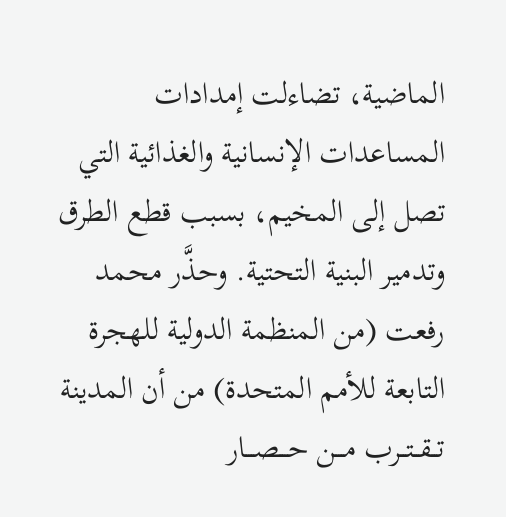الماضية، تضاءلت إمدادات المساعدات الإنسانية والغذائية التي تصل إلى المخيم، بسبب قطع الطرق وتدمير البنية التحتية. وحذَّر محمد رفعت (من المنظمة الدولية للهجرة التابعة للأمم المتحدة) من أن المدينة تــقــتــرب مـــن حـــصـــار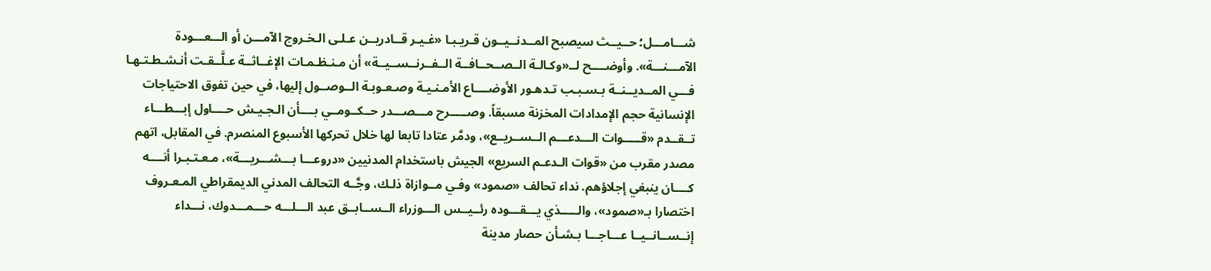شـــامـــل؛ حــيــث سيصبح المــدنــيــون قـريـبـا «غـيـر قــادريــن عـلـى الـخـروج الآمـــن أو الـــعـــودة الآمـــنـــة». وأوضــــح لــ«وكـالـة الــصــحــافــة الــفــرنــســيــة» أن مـنـظـمـات الإغــاثــة عـلَّــقـت أنـشـطـتـهـا فـــي المــديــنــة بـسـبـب تـدهـور الأوضــــاع الأمـنـيـة وصـعـوبـة الــوصــول إليها، في حين تفوق الاحتياجات الإنسانية حجم الإمدادات المخزنة مسبقاً. وصـــــرح مـــصـــدر حــكــومــي بــــأن الـجـيـش حــــاول إبـــطـــاء تــقــدم «قـــــوات الـــدعـــم الــســريــع»، ودمَّر عتادا تابعا لها خلال تحركها الأسبوع المنصرم. في المقابل، اتهم مصدر مقرب من «قوات الـدعـم السريع» الجيش باستخدام المدنيين «دروعـــا بـــشـــريـــة»، مـعـتـبـرا أنــــه كــــان ينبغي إجلاؤهم. نداء تحالف «صمود» وفـي مــوازاة ذلـك، وجَّــه التحالف المدني الديمقراطي المـعـروف اختصارا بـ«صمود»، والـــــذي يـــقـــوده رئــيــس الـــوزراء الــســابــق عبد الـــلـــه حـــمـــدوك، نـــداء إنــســانــيــا عـــاجـــا بـشـأن حصار مدينة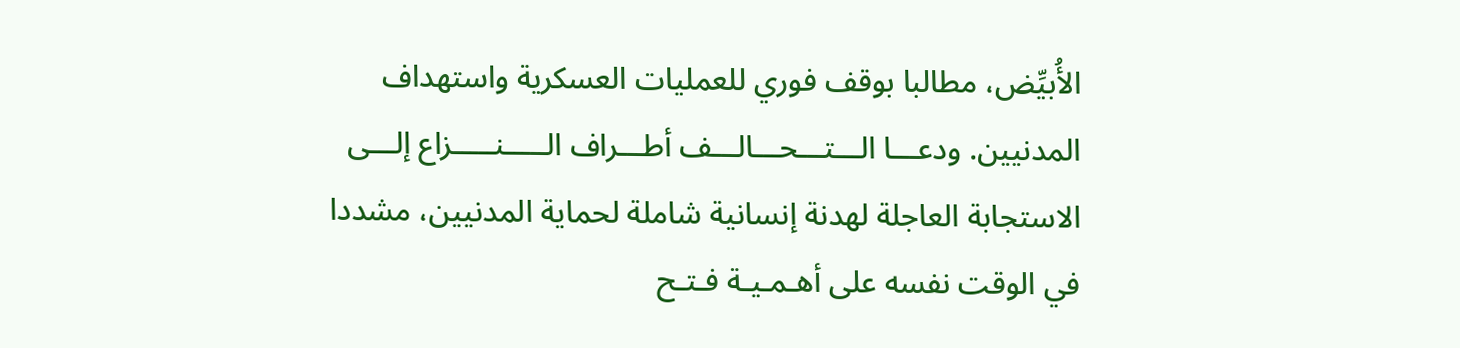الأُبيِّض، مطالبا بوقف فوري للعمليات العسكرية واستهداف المدنيين. ودعـــا الـــتـــحـــالـــف أطـــراف الـــــنـــــزاع إلـــى الاستجابة العاجلة لهدنة إنسانية شاملة لحماية المدنيين، مشددا في الوقت نفسه على أهـمـيـة فـتـح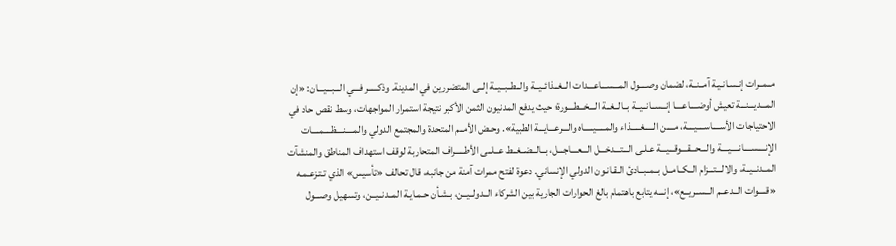مــمــرات إنـسـانـيـة آمــنــة، لضمان وصــــول المـــســـاعـــدات الــغــذائــيــة والــطــبــيــة إلــى المتضررين في المدينة. وذكـــــر فـــي الـــبـــيـــان: «إن المـــديـــنـــة تعيش أوضــــاعــــا إنــســانــيــة بــالــغــة الـــخـــطـــورة؛ حيث يدفع المدنيون الثمن الأكبر نتيجة استمرار المواجهات، وسط نقص حاد في الاحتياجات الأســــاســــيــــة، مــــن الـــــغـــــذاء والمـــــيـــــاه والـــرعـــايـــة الطبية». وحـض الأمــم المتحدة والمجتمع الدولي والمــــنــــظــــمــــات الإنــــســــانــــيــــة والـــحـــقـــوقـــيـــة عـلـى الـــتـــدخـــل الـــعـــاجـــل، بــالــضــغــط عــلــى الأطـــــراف المتحاربة لوقف استهداف المناطق والمنشآت المــدنــيــة، والالـــتـــزام الــكــامــل بــمــبــادئ الـقـانـون الدولي الإنساني. دعوة لفتح ممرات آمنة من جانبه، قال تحالف «تأسيس» الذي تـتـزعـمـه «قــــوات الــدعــم الــســريــع»، إنـــه يتابع باهتمام بالغ الحوارات الجارية بين الشركاء الــدولــيــن، بـشـأن حـمـايـة المــدنــيــن، وتسهيل وصـــول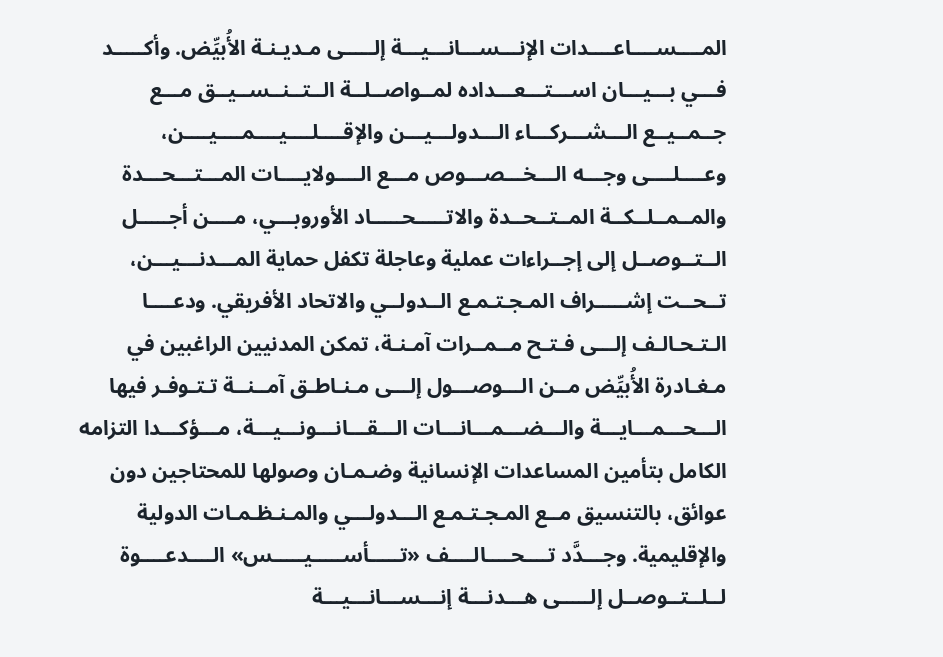المــــســــاعــــدات الإنـــســـانـــيـــة إلـــــى مـديـنـة الأُبيِّض. وأكـــــد فـــي بـــيـــان اســـتـــعـــداده لمــواصــلــة الــتــنــســيــق مـــع جــمــيــع الـــشـــركـــاء الـــدولـــيـــن والإقــــلــــيــــمــــيــــن، وعــــلــــى وجـــه الـــخـــصـــوص مـــع الــــولايــــات المـــتـــحـــدة والمــمــلــكــة المــتــحــدة والاتـــــحـــــاد الأوروبـــي، مــــن أجـــــل الــتــوصــل إلى إجــراءات عملية وعاجلة تكفل حماية المـــدنـــيـــن، تــحــت إشـــــراف المـجـتـمـع الــدولــي والاتحاد الأفريقي. ودعــــا الـتـحـالـف إلـــى فـتـح مــمــرات آمـنـة، تمكن المدنيين الراغبين في مـغـادرة الأُبيِّض مــن الـــوصـــول إلـــى مـنـاطـق آمــنــة تـتـوفـر فيها الـــحـــمـــايـــة والـــضـــمـــانـــات الـــقـــانـــونـــيـــة، مـــؤكـــدا التزامه الكامل بتأمين المساعدات الإنسانية وضـمـان وصولها للمحتاجين دون عوائق، بالتنسيق مــع المـجـتـمـع الـــدولـــي والمـنـظـمـات الدولية والإقليمية. وجـــدَّد تــــحــــالــــف «تـــــأســـــيـــــس» الــــدعــــوة لــلــتــوصــل إلـــــى هـــدنـــة إنـــســـانـــيـــة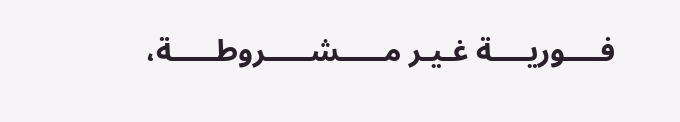فــــوريــــة غـيـر مـــــشـــــروطـــــة،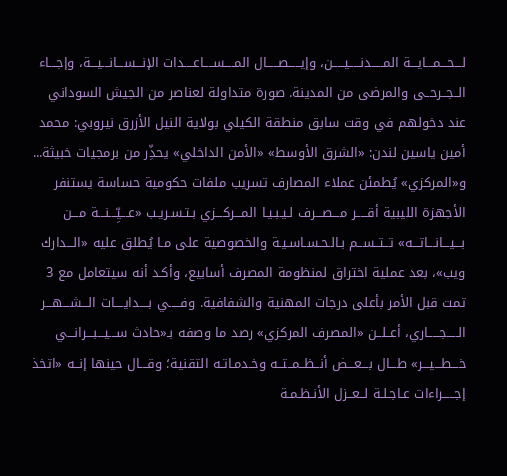لـــحـــمـــايـــة المـــــدنـــــيـــــن، وإيـــــصـــــال المــــســــاعــــدات الإنـــســـانـــيـــة، وإجـــاء الــجــرحــى والمرضى من المدينة. صورة متداولة لعناصر من الجيش السوداني عند دخولهم في وقت سابق منطقة الكيلي بولاية النيل الأزرق نيروبي: محمد أمين ياسين لندن: «الشرق الأوسط» «الأمن الداخلي» يحذِّر من برمجيات خبيثة... و«المركزي» يُطمئن عملاء المصارف تسريب ملفات حكومية حساسة يستنفر الأجهزة الليبية أقـــــر مـــصـــرف لـيـبـيـا المـــركـــزي بـتـسـريـب «عـــيِّـــنـــة مـــن بـــيـــانـــاتـــه» تــتــســم بـالـحـسـاسـيـة والخصوصية على مـا يُطلق عليه «الـــدارك ويب»، بعد عملية اختراق لمنظومة المصرف أسابيع، وأكـد أنه سيتعامل مع 3 تمت قبل الأمر بأعلى درجات المهنية والشفافية. وفـــــي بــــدايــــات الـــشـــهـــر الـــــجـــــاري، أعــلــن «المصرف المركزي» رصد ما وصفه بـ«حادث ســـيـــبـــرانـــي خـــطـــيـــر» طـــال بـــعـــض أنــظــمــتــه وخـدمـاتـه التقنية؛ وقـــال حينها إنــه «اتخذ إجـــــراءات عـاجـلـة لــعــزل الأنـظـمـة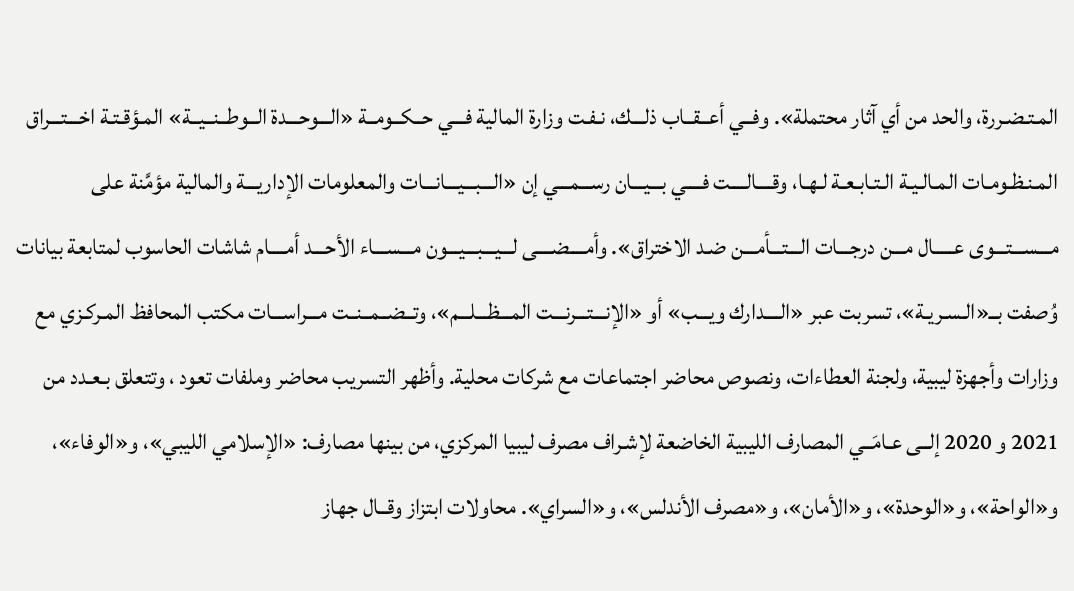المـتـضـررة، والحد من أي آثار محتملة». وفــي أعــقــاب ذلـــك، نـفـت وزارة المالية فـــي حــكــومــة «الـــوحـــدة الــوطــنــيــة» المـؤقـتـة اخـــتـــراق المـنـظـومـات المـالـيـة الـتـابـعـة لـهـا، وقــــالــــت فــــي بـــيـــان رســـمـــي إن «الـــبـــيـــانـــات والمعلومات الإداريـــة والمالية مؤمَّنة على مـــســـتـــوى عـــــال مـــن درجـــات الـــتـــأمـــن ضـد الاختراق». وأمــــضــــى لـــيـــبـــيـــون مـــســـاء الأحـــد أمــــام شاشات الحاسوب لمتابعة بيانات وُصفت بــ«الـسـريـة»، تسربت عبر «الــــدارك ويـــب» أو «الإنـــتـــرنـــت المـــظـــلـــم»، وتــضــمــنــت مـــراســـات مكتب المحافظ المـركـزي مع وزارات وأجهزة ليبية، ولجنة العطاءات، ونصوص محاضر اجتماعات مع شركات محلية. وأظهر التسريب محاضر وملفات تعود ، وتتعلق بـعـدد من 2021 و 2020 إلــى عـامَــي المصارف الليبية الخاضعة لإشـراف مصرف ليبيا المركزي، من بينها مصارف: «الإسلامي الليبي»، و«الوفاء»، و«الواحة»، و«الوحدة»، و«الأمان»، و«مصرف الأندلس»، و«السراي». محاولات ابتزاز وقــال جهاز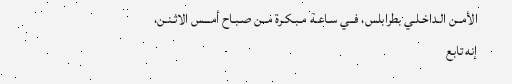الأمــن الـداخـلـي بطرابلس، فــي سـاعـة مـبـكـرة مــن صـبـاح أمـــس الاثـنـن، إنه تابع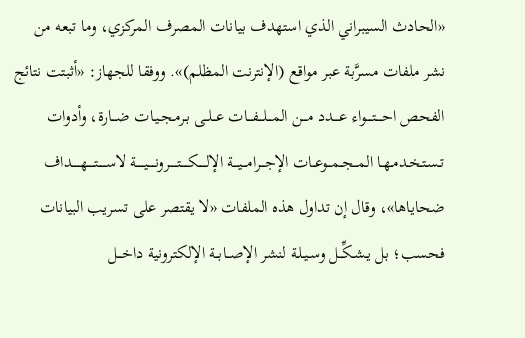«الحادث السيبراني الذي استهدف بيانات المصرف المركزي، وما تبعه من نشر ملفات مسرَّبة عبر مواقع (الإنترنت المظلم)». ووفقا للجهاز: «أثبتت نتائج الفحص احــــتــــواء عــــدد مـــن المـــلـــفـــات عــلــى بـرمـجـيـات ضـــارة، وأدوات تـسـتـخـدمـهـا المــجــمــوعــات الإجـــرامـــيـــة الإلـــــكـــــتـــــرونـــــيـــــة لاســـــتـــــهـــــداف ضحاياها»، وقال إن تداول هذه الملفات «لا يقتصر على تسريب البيانات فحسب؛ بل يـشـكِّــل وسـيـلـة لنشر الإصــابــة الإلكترونية داخـــل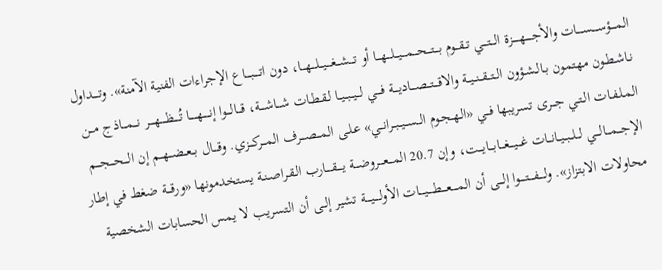المــــؤســــســــات والأجـــــهـــــزة الـــتـــي تــقــوم بـــتـــحـــمـــيـــلـــهـــا أو تـــشـــغـــيـــلـــهـــا، دون اتــــبــــاع الإجراءات الفنية الآمنة». وتــــداول نـاشـطـون مهتمون بـالـشـؤون الــتــقــنــيــة والاقـــتـــصـــاديـــة فــــي لــيــبــيــا لـقـطـات شـــاشـــة، قـــالـــوا إنـــــهـــــا تُــــظــــهــــر نـــمـــاذج مــن المـلـفـات الـتـي جـــرى تسريبها فــي «الـهـجـوم الــســيــبــرانــي» عـلـى المـــصـــرف المـــركـــزي. وقـــال بــعــضــهــم إن الـــحـــجـــم الإجـــمـــالـــي لــلــبــيــانــات غـــيـــغـــابـــايـــت، وإن 20.7 المـــعـــروضـــة يــــقــــارب الـقـراصـنـة يستخدمونها «ورقـــة ضغط في إطار محاولات الابتزاز». ولــــفــــتــــوا إلـــى أن المــــعــــطــــيــــات الأولــــيــــة تشير إلــى أن التسريب لا يمس الحسابات الشخصية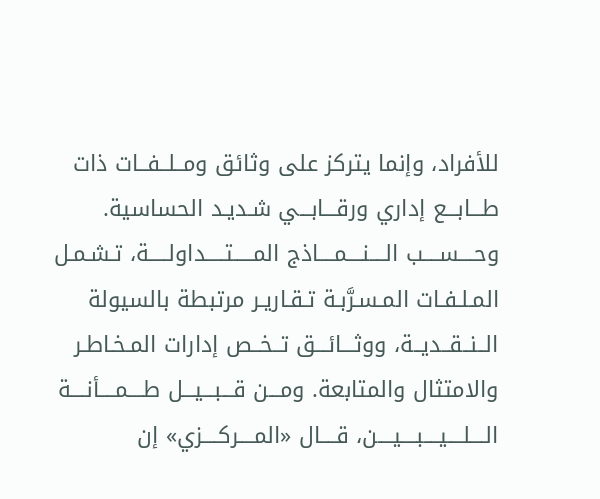للأفراد، وإنما يتركز على وثائق ومــلــفــات ذات طـــابـــع إداري ورقـــابـــي شـديـد الحساسية. وحــــســــب الــــنــــمــــاذج المـــــتـــــداولـــــة، تـشـمـل المـلـفـات المـسـرَّبـة تـقـاريـر مرتبطة بالسيولة الــنــقــديــة، ووثـــائـــق تــخــص إدارات المـخـاطـر والامتثال والمتابعة. ومـــن قـــبـــيـــل طــــمــــأنــــة الــــلــــيــــبــــيــــن، قــــال «المــــركــــزي» إن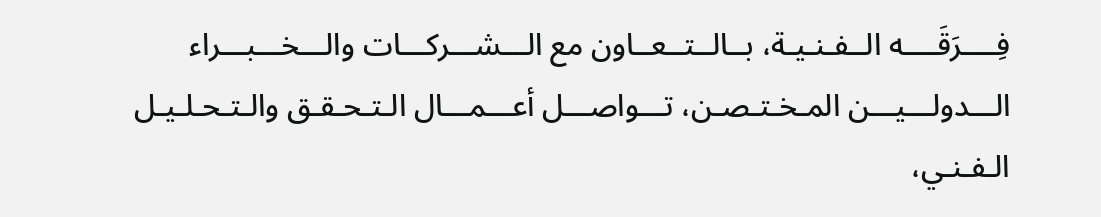فِــــرَقَــــه الــفـنـيـة، بــالــتــعــاون مع الـــشـــركـــات والـــخـــبـــراء الـــدولـــيـــن المـخـتـصـن، تـــواصـــل أعـــمـــال الـتـحـقـق والـتـحـلـيـل الـفـنـي،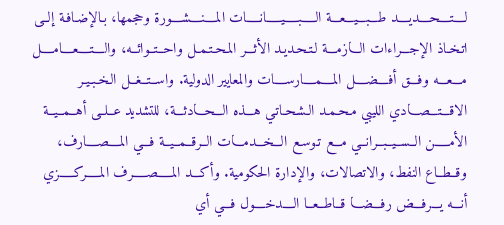لــــتــــحــــديــــد طـــبـــيـــعـــة الـــــبـــــيـــــانـــــات المــــنــــشــــورة وحجمها، بـالإضـافـة إلــى اتـخـاذ الإجـــراءات الـــازمـــة لـتـحـديـد الأثـــر المـحـتـمـل واحــتــوائــه، والــــتــــعــــامــــل مـــعـــه وفـــق أفــــضــــل المــــمــــارســــات والمعايير الدولية. واســتــغــل الـخـبـيـر الاقـــتـــصـــادي الليبي مـحـمـد الـشـحـاتـي هـــذه الـــحـــادثـــة، للتشديد عــلــى أهــمــيــة الأمـــــن الــســيــبــرانــي مـــع تـوسـع الـــخـــدمـــات الــرقــمــيــة فـــي المــــصــــارف، وقــطــاع النفط، والاتصالات، والإدارة الحكومية. وأكـــد المـــــصـــــرف المـــــركـــــزي أنـــه يـــرفـــض رفـــضـــا قــاطــعــا الــــدخــــول فـــي أي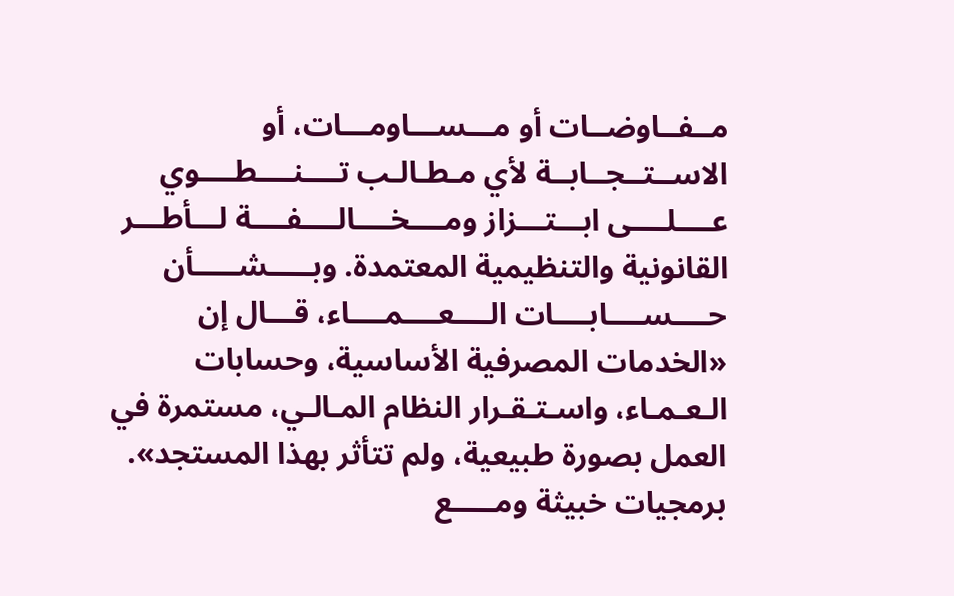مــفــاوضــات أو مـــســـاومـــات، أو الاســتــجــابــة لأي مـطـالـب تــــنــــطــــوي عــــلــــى ابـــتـــزاز ومــــخــــالــــفــــة لـــأطـــر القانونية والتنظيمية المعتمدة. وبـــــشـــــأن حــــســــابــــات الــــعــــمــــاء، قـــال إن «الخدمات المصرفية الأساسية، وحسابات الـعـمـاء، واسـتـقـرار النظام المـالـي، مستمرة في العمل بصورة طبيعية، ولم تتأثر بهذا المستجد». برمجيات خبيثة ومـــــع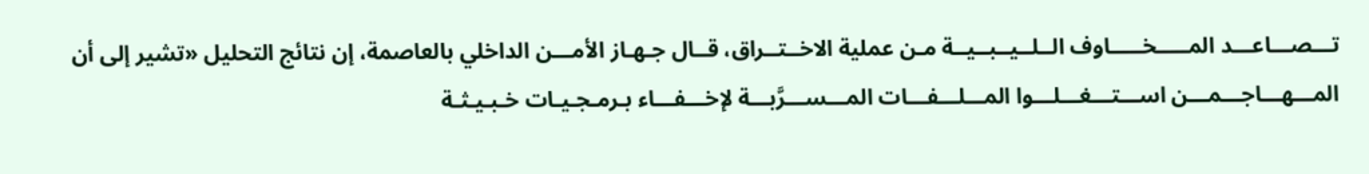تـــصـــاعـــد المـــــخـــــاوف الــلــيــبــيــة مـن عملية الاخــتــراق، قــال جـهـاز الأمـــن الداخلي بالعاصمة، إن نتائج التحليل «تشير إلى أن المـــهـــاجـــمـــن اســـتـــغـــلـــوا المـــلـــفـــات المـــســـرَّبـــة لإخـــفـــاء بـرمـجـيـات خـبـيـثـة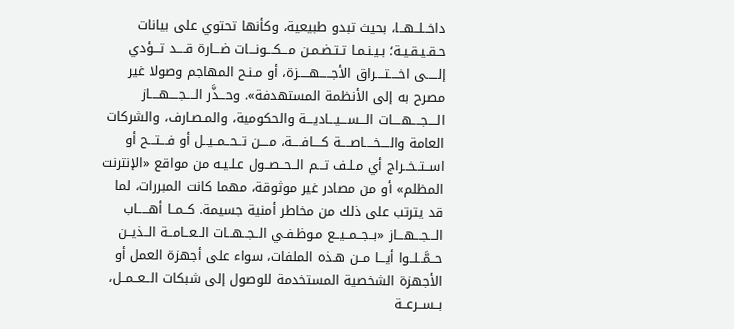داخــلــهــا، بحيث تبدو طبيعية، وكأنها تحتوي على بيانات حـقـيـقـيـة؛ بـيـنـمـا تـتـضـمـن مـــكـــونـــات ضـــارة قــــد تـــؤدي إلـــــى اخــــتــــراق الأجـــــهـــــزة، أو مـنـح المهاجم وصولا غير مصرح به إلى الأنظمة المستهدفة». وحـــذَّر الــــجــــهــــاز الــــجــــهــــات الـــســـيـــاديـــة والحكومية، والمـصـارف، والشركات العامة والــــخــــاصــــة كــــافــــة، مــــن تــحــمــيــل أو فـــتـــح أو اســتــخــراج أي مـلـف تـــم الــحــصــول عـلـيـه من مواقع «الإنترنت المظلم» أو من مصادر غير موثوقة، مهما كانت المبررات، لما قد يترتب على ذلك من مخاطر أمنية جسيمة. كــمــا أهـــــاب الـــجـــهـــاز «بــجــمــيــع مـوظـفـي الــجــهــات الــعــامــة الــذيــن حــمَّــلــوا أيـــا مــن هـذه الملفات، سواء على أجهزة العمل أو الأجهزة الشخصية المستخدمة للوصول إلى شبكات الــعــمــل، بــســرعــة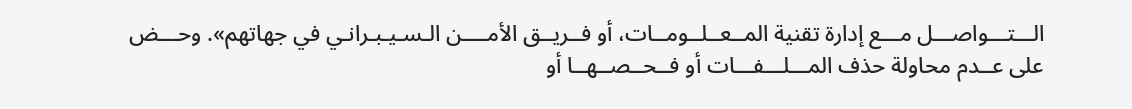الـــتـــواصـــل مـــع إدارة تقنية المــعــلــومــات، أو فــريــق الأمــــن الـسـيـبـرانـي في جهاتهم». وحـــض على عــدم محاولة حذف المـــلـــفـــات أو فــحــصــهــا أو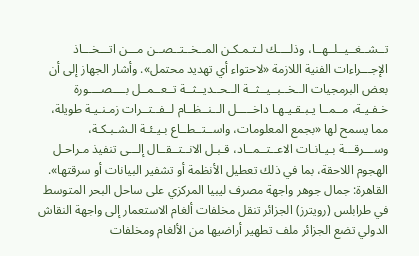تــشــغــيــلــهــا، وذلــــك لـتـمـكـن المــخــتــصــن مـــن اتـــخـــاذ الإجـــراءات الفنية اللازمة «لاحتواء أي تهديد محتمل». وأشار الجهاز إلى أن بعض البرمجيات الــخــبــيــثــة الــحــديــثــة تــعــمــل بــــصــــورة خـفـيـة، مــمــا يـبـقـيـهـا داخـــــل الــنــظــام لــفــتــرات زمـنـيـة طويلة، مما يسمح لها «بجمع المعلومات، واســتــطــاع بـيـئـة الـشـبـكـة، وســـرقـــة بـيـانـات الاعــتــمــاد، قـبـل الانــتــقــال إلـــى تنفيذ مـراحـل الهجوم اللاحقة، بما في ذلك تعطيل الأنظمة أو تشفير البيانات أو سرقتها». القاهرة: جمال جوهر واجهة مصرف ليبيا المركزي على ساحل البحر المتوسط في طرابلس (رويترز) الجزائر تنقل مخلفات ألغام الاستعمار إلى واجهة النقاش الدولي تضع الجزائر ملف تطهير أراضيها من الألغام ومخلفات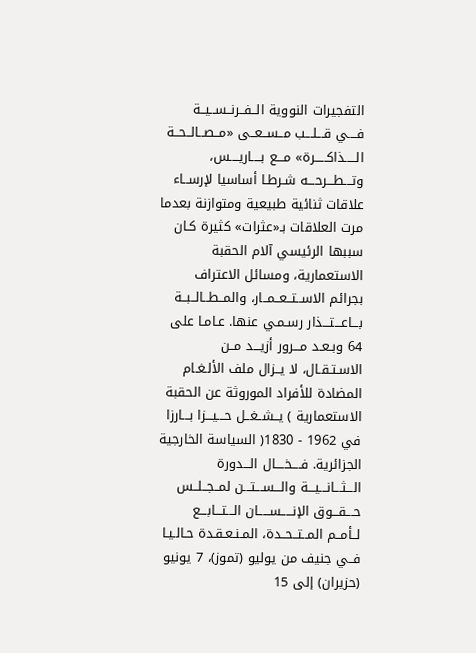التفجيرات النووية الــفــرنــســيــة فــــي قـــلـــب مــســعــى «مــصــالــحــة الـــــذاكـــــرة» مـــع بــــاريــــس، وتـــطـــرحـــه شـرطـا أساسيا لإرســاء علاقات ثنائية طبيعية ومتوازنة بعدما مرت العلاقات بـ«عثرات» كثيرة كـان سببها الرئيسي آلام الحقبة الاستعمارية، ومسائل الاعتراف بجرائم الاســتــعــمــار، والمــطــالــبــة بـــاعـــتـــذار رسـمـي عنها. عـامـا على 64 وبـعـد مـــرور أزيـــد مــن الاسـتـقـال، لا يــزال ملف الألـغـام المضادة للأفراد الموروثة عن الحقبة الاستعمارية ) يــشــغــل حـــيـــزا بـــارزا في 1962 - 1830( السياسة الخارجية الجزائرية. فــــخــــال الـــدورة الـــثـــانـــيـــة والـــســـتـــن لمــجــلــس حـــقـــوق الإنـــــســـــان الـــتـــابـــع لــأمــم المــتــحــدة، المـنـعـقـدة حـالـيـا فــي جنيف من يوليو (تموز)، 7 يونيو (حزيران) إلى 15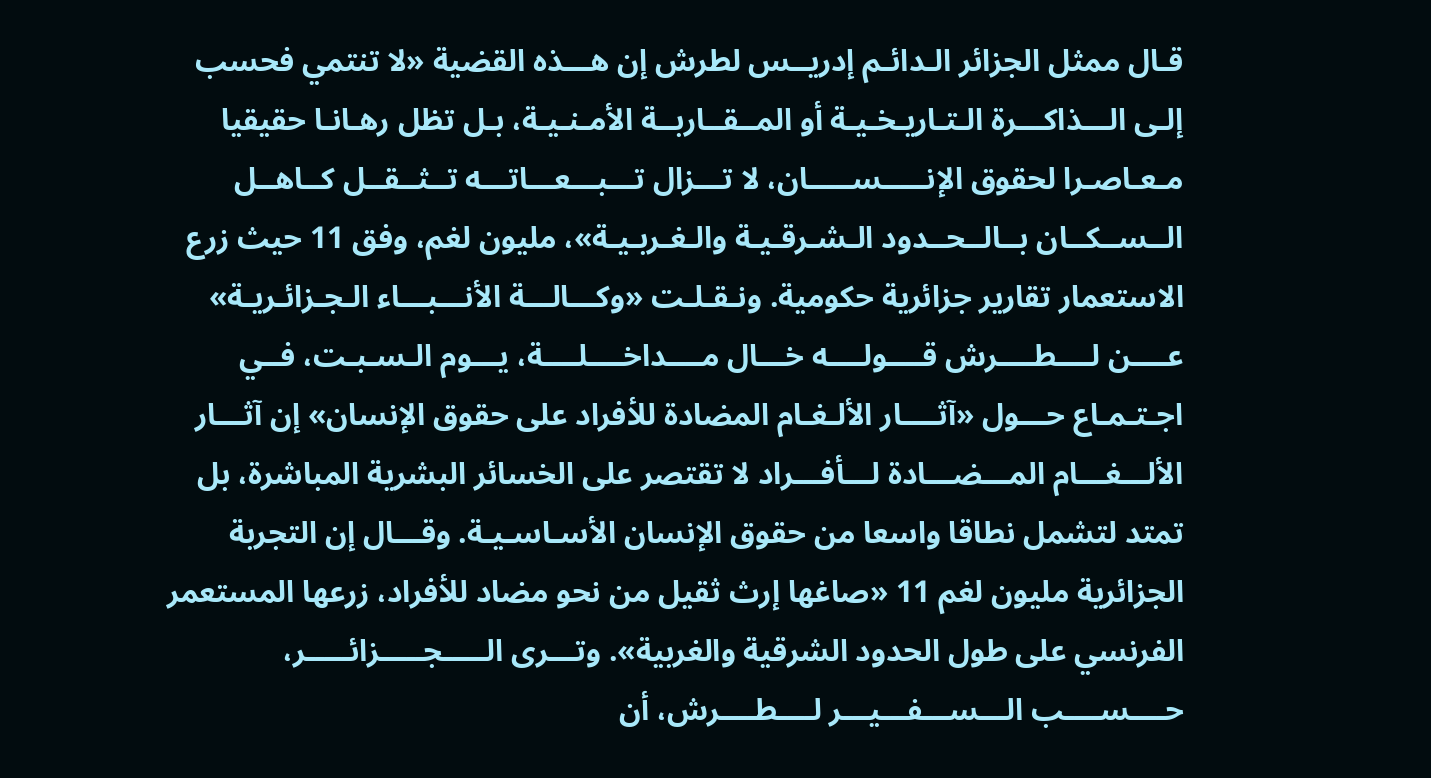قـال ممثل الجزائر الـدائـم إدريــس لطرش إن هـــذه القضية «لا تنتمي فحسب إلـى الـــذاكـــرة الـتـاريـخـيـة أو المــقــاربــة الأمـنـيـة، بـل تظل رهـانـا حقيقيا مـعـاصـرا لحقوق الإنـــــســـــان، لا تـــزال تـــبـــعـــاتـــه تــثــقــل كــاهــل الــســكــان بــالــحــدود الـشـرقـيـة والـغـربـيـة»، مليون لغم، وفق 11 حيث زرع الاستعمار تقارير جزائرية حكومية. ونـقـلـت «وكـــالـــة الأنـــبـــاء الـجـزائـريـة» عــــن لــــطــــرش قــــولــــه خـــال مــــداخــــلــــة، يـــوم الـسـبـت، فــي اجـتـمـاع حـــول «آثــــار الألـغـام المضادة للأفراد على حقوق الإنسان» إن آثـــار الألـــغـــام المـــضـــادة لـــأفـــراد لا تقتصر على الخسائر البشرية المباشرة، بل تمتد لتشمل نطاقا واسعا من حقوق الإنسان الأسـاسـيـة. وقـــال إن التجربة الجزائرية مليون لغم 11 «صاغها إرث ثقيل من نحو مضاد للأفراد، زرعها المستعمر الفرنسي على طول الحدود الشرقية والغربية». وتـــرى الـــــجـــــزائـــــر، حــــســــب الـــســـفـــيـــر لــــطــــرش، أن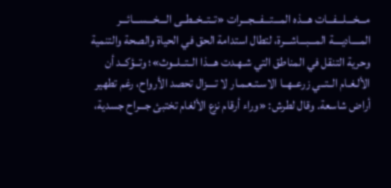مـــخـــلـــفـــات هـــذه المـــتـــفـــجـــرات «تــتــخــطــى الـــخـــســـائـــر المــــاديــــة المـــبـــاشـــرة، لتطال استدامة الحق في الحياة والصحة والتنمية وحرية التنقل في المناطق التي شـهـدت هـــذا الــتــلــوث»؛ وتــؤكــد أن الألـغـام الــتــي زرعــهــا الاسـتـعـمـار لا تــــزال تحصد الأرواح، رغم تطهير أراض شاسعة. وقال لطرش: «وراء أرقام نزع الألغام تختبئ جـــراح جسدية،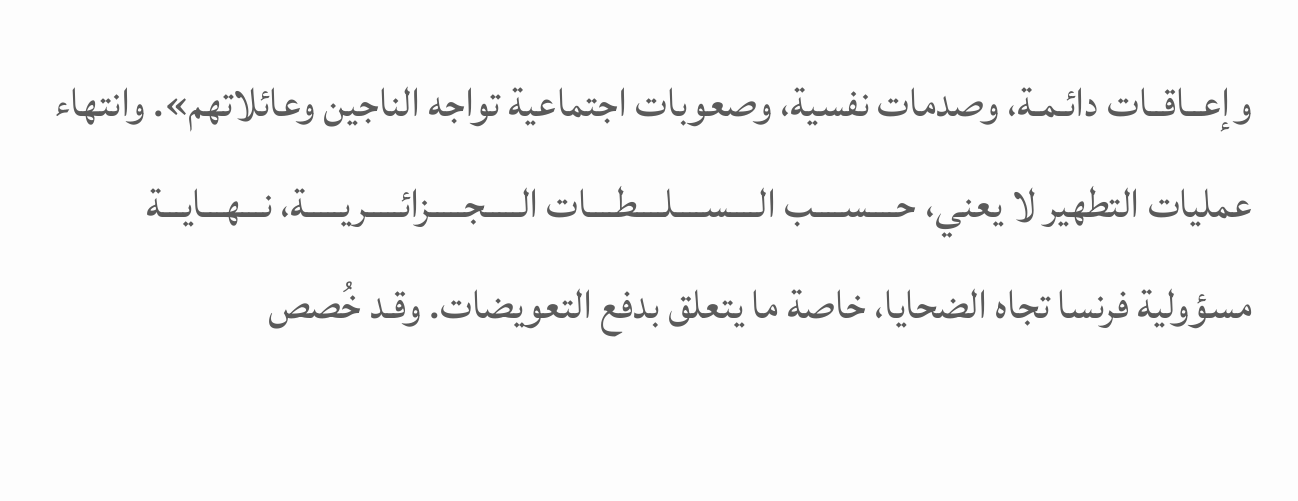وإعــاقــات دائـمـة، وصدمات نفسية، وصعوبات اجتماعية تواجه الناجين وعائلاتهم». وانتهاء عمليات التطهير لا يعني، حــــســــب الــــســــلــــطــــات الـــــجـــــزائـــــريـــــة، نـــهـــايـــة مسؤولية فرنسا تجاه الضحايا، خاصة ما يتعلق بدفع التعويضات. وقـد خُصص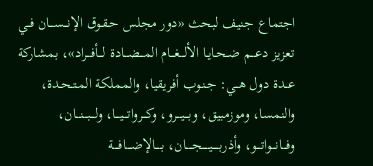اجتماع جنيف لبحث «دور مجلس حـقـوق الإنـــســـان فــي تعزيز دعـــم ضـحـايـا الألـــغـــام المـــضـــادة لـــأفـــراد»، بمشاركة عــدة دول هــي: جـنـوب أفريقيا، والمملكة المـتـحـدة، والنمسا، وموزمبيق، وبـــيـــرو، وكـــرواتـــيـــا، ولـــبـــنـــان، وفـــانـــواتـــو، وأذربـــــيـــــجـــــان، بــــالإضــــافــــة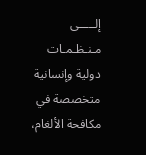إلـــــى مـنـظـمـات دولية وإنسانية متخصصة في مكافحة الألغام،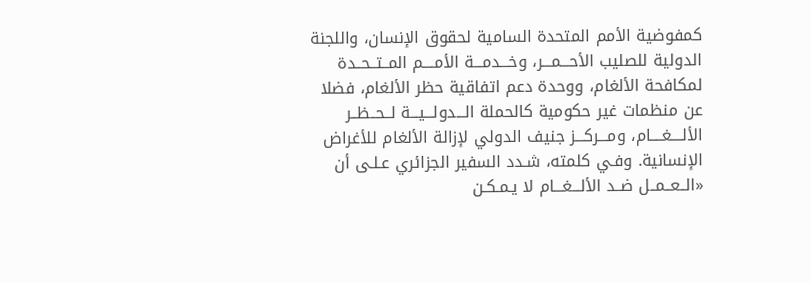كمفوضية الأمم المتحدة السامية لحقوق الإنسان، واللجنة الدولية للصليب الأحـــمـــر، وخـــدمـــة الأمــــم المــتــحــدة لمكافحة الألغام، ووحدة دعم اتفاقية حظر الألغام، فضلا عن منظمات غير حكومية كالحملة الـــدولـــيـــة لــحــظــر الألــــغــــام، ومـــركـــز جنيف الدولي لإزالة الألغام للأغراض الإنسانية. وفـي كلمته، شـدد السفير الجزائري عـلـى أن «الــعــمــل ضــد الألـــغـــام لا يـمـكـن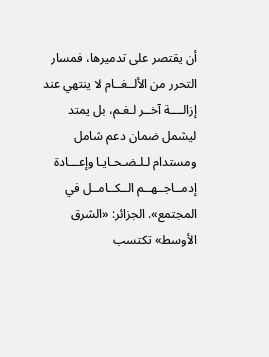أن يقتصر على تدميرها، فمسار التحرر من الألــغــام لا ينتهي عند إزالــــة آخــر لـغـم، بل يمتد ليشمل ضمان دعم شامل ومستدام لـلـضـحـايـا وإعـــادة إدمــاجــهــم الــكــامــل في المجتمع». الجزائر: «الشرق الأوسط» تكتسب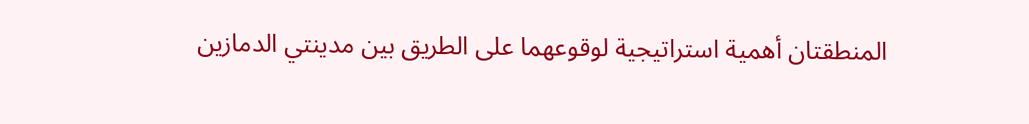المنطقتان أهمية استراتيجية لوقوعهما على الطريق بين مدينتي الدمازين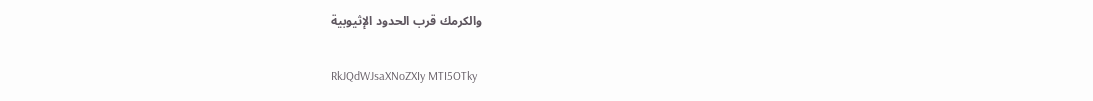والكرمك قرب الحدود الإثيوبية

RkJQdWJsaXNoZXIy MTI5OTky